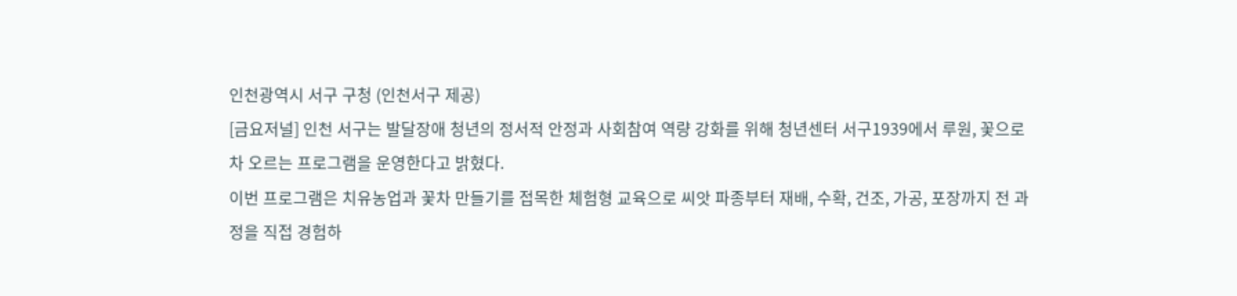인천광역시 서구 구청 (인천서구 제공)
[금요저널] 인천 서구는 발달장애 청년의 정서적 안정과 사회참여 역량 강화를 위해 청년센터 서구1939에서 루원, 꽃으로 차 오르는 프로그램을 운영한다고 밝혔다.
이번 프로그램은 치유농업과 꽃차 만들기를 접목한 체험형 교육으로 씨앗 파종부터 재배, 수확, 건조, 가공, 포장까지 전 과정을 직접 경험하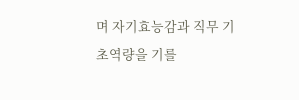며 자기효능감과 직무 기초역량을 기를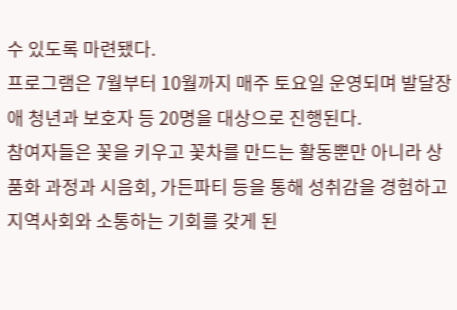수 있도록 마련됐다.
프로그램은 7월부터 10월까지 매주 토요일 운영되며 발달장애 청년과 보호자 등 20명을 대상으로 진행된다.
참여자들은 꽃을 키우고 꽃차를 만드는 활동뿐만 아니라 상품화 과정과 시음회, 가든파티 등을 통해 성취감을 경험하고 지역사회와 소통하는 기회를 갖게 된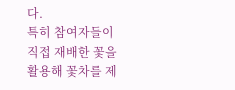다.
특히 참여자들이 직접 재배한 꽃을 활용해 꽃차를 제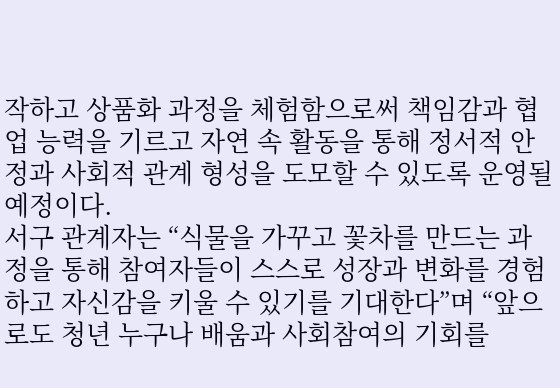작하고 상품화 과정을 체험함으로써 책임감과 협업 능력을 기르고 자연 속 활동을 통해 정서적 안정과 사회적 관계 형성을 도모할 수 있도록 운영될 예정이다.
서구 관계자는 “식물을 가꾸고 꽃차를 만드는 과정을 통해 참여자들이 스스로 성장과 변화를 경험하고 자신감을 키울 수 있기를 기대한다”며 “앞으로도 청년 누구나 배움과 사회참여의 기회를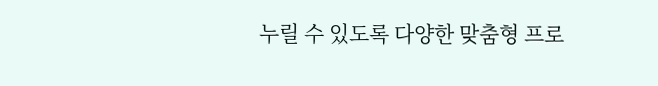누릴 수 있도록 다양한 맞춤형 프로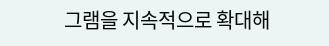그램을 지속적으로 확대해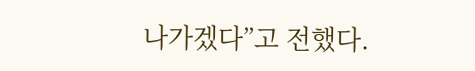나가겠다”고 전했다.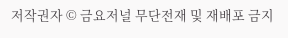저작권자 © 금요저널 무단전재 및 재배포 금지